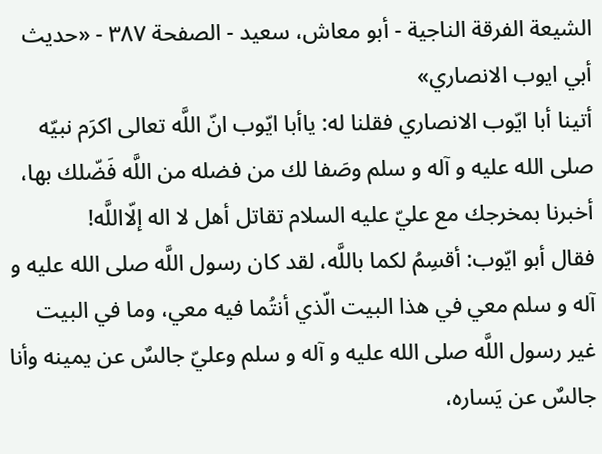الشيعة الفرقة الناجية - أبو معاش، سعيد - الصفحة ٣٨٧ - «حديث أبي ايوب الانصاري»
أتينا أبا ايّوب الانصاري فقلنا له: ياأبا ايّوب انّ اللَّه تعالى اكرَم نبيّه صلى الله عليه و آله و سلم وصَفا لك من فضله من اللَّه فَضّلك بها، أخبرنا بمخرجك مع عليّ عليه السلام تقاتل أهل لا اله إلّااللَّه!
فقال أبو ايّوب: أقسِمُ لكما باللَّه، لقد كان رسول اللَّه صلى الله عليه و آله و سلم معي في هذا البيت الّذي أنتُما فيه معي، وما في البيت غير رسول اللَّه صلى الله عليه و آله و سلم وعليّ جالسٌ عن يمينه وأنا جالسٌ عن يَساره،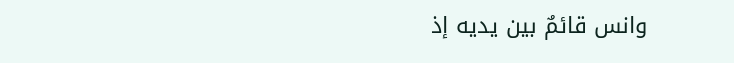وانس قائمٌ بين يديه إذ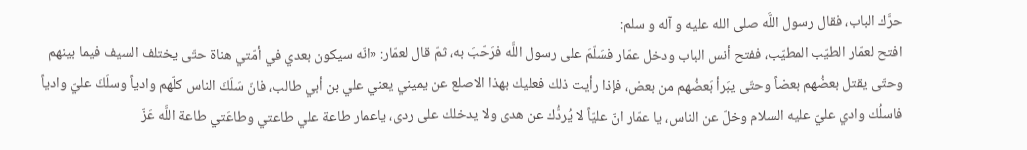حرَّك الباب، فقال رسول اللَّه صلى الله عليه و آله و سلم:
افتح لعمّار الطيّب المطيّب، ففتح أنس الباب ودخل عمّار فسَلّمَ على رسول اللَّه فرَحّبَ به، ثمّ قال لعمّار: «انّه سيكون بعدي في أمّتي هناة حتّى يختلف السيف فيما بينهم وحتّى يقتل بعضُهم بعضاً وحتّى يبَرأ بَعضُهم من بعض، فإذا رأيت ذلك فعليك بهذا الاصلع عن يميني يعني علي بن أبي طالب، فانّ سَلَكَ الناس كلّهم وادياً وسلَكَ عليّ وادياً فاسلُك وادي عليّ عليه السلام وخلّ عن الناس، يا عمّار انّ عليّاً لا يُردُّك عن هدى ولا يدخلك على ردى، ياعمار طاعة علي طاعتي وطاعَتي طاعة اللَّه عَزّ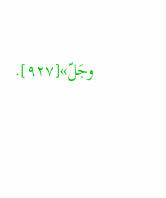وجَلّ»[٩٢٧].